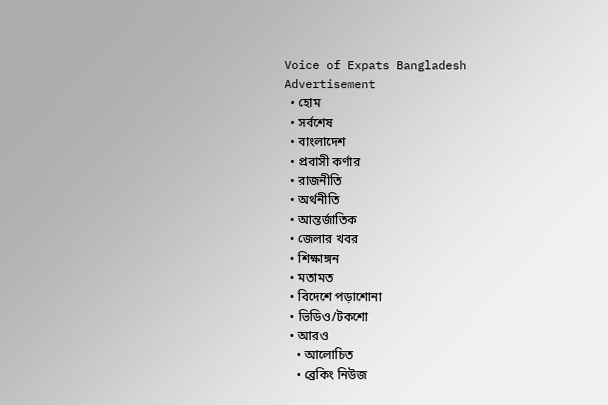Voice of Expats Bangladesh
Advertisement
  • হোম
  • সর্বশেষ
  • বাংলাদেশ
  • প্রবাসী কর্ণার
  • রাজনীতি
  • অর্থনীতি
  • আন্তর্জাতিক
  • জেলার খবর
  • শিক্ষাঙ্গন
  • মতামত
  • বিদেশে পড়াশোনা
  • ভিডিও/টকশো
  • আরও
    • আলোচিত
    • ব্রেকিং নিউজ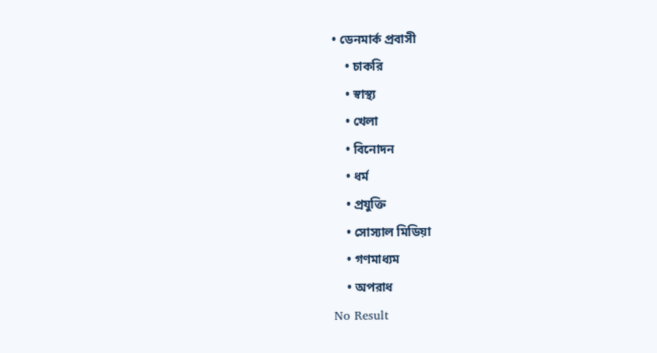• ডেনমার্ক প্রবাসী
    • চাকরি
    • স্বাস্থ্য
    • খেলা
    • বিনোদন
    • ধর্ম
    • প্রযুক্তি
    • সোস্যাল মিডিয়া
    • গণমাধ্যম
    • অপরাধ
No Result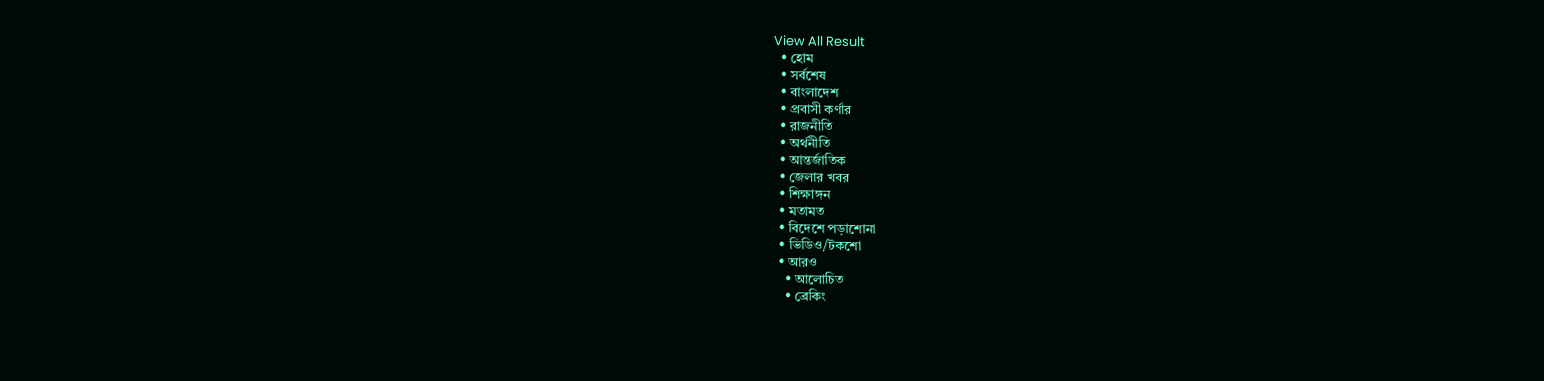View All Result
  • হোম
  • সর্বশেষ
  • বাংলাদেশ
  • প্রবাসী কর্ণার
  • রাজনীতি
  • অর্থনীতি
  • আন্তর্জাতিক
  • জেলার খবর
  • শিক্ষাঙ্গন
  • মতামত
  • বিদেশে পড়াশোনা
  • ভিডিও/টকশো
  • আরও
    • আলোচিত
    • ব্রেকিং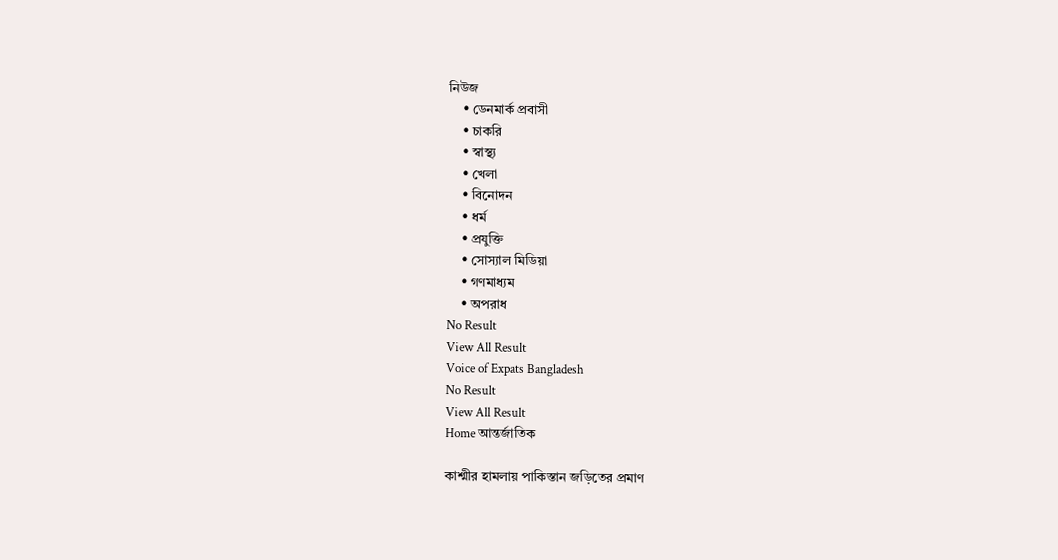নিউজ
    • ডেনমার্ক প্রবাসী
    • চাকরি
    • স্বাস্থ্য
    • খেলা
    • বিনোদন
    • ধর্ম
    • প্রযুক্তি
    • সোস্যাল মিডিয়া
    • গণমাধ্যম
    • অপরাধ
No Result
View All Result
Voice of Expats Bangladesh
No Result
View All Result
Home আন্তর্জাতিক

কাশ্মীর হামলায় পাকিস্তান জড়িতের প্রমাণ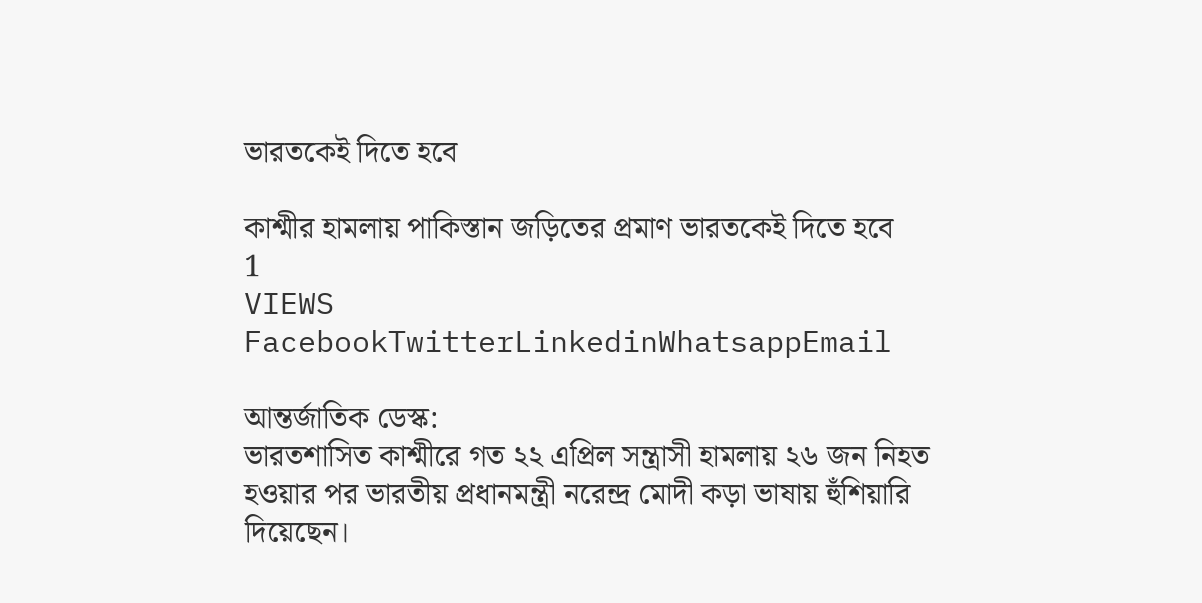ভারতকেই দিতে হবে

কাশ্মীর হামলায় পাকিস্তান জড়িতের প্রমাণ ভারতকেই দিতে হবে
1
VIEWS
FacebookTwitterLinkedinWhatsappEmail

আন্তর্জাতিক ডেস্ক:
ভারতশাসিত কাশ্মীরে গত ২২ এপ্রিল সন্ত্রাসী হামলায় ২৬ জন নিহত হওয়ার পর ভারতীয় প্রধানমন্ত্রী নরেন্দ্র মোদী কড়া ভাষায় হুঁশিয়ারি দিয়েছেন।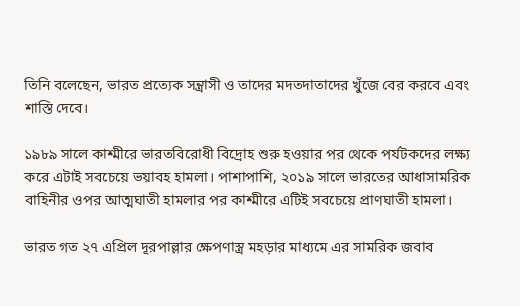তিনি বলেছেন, ভারত প্রত্যেক সন্ত্রাসী ও তাদের মদতদাতাদের খুঁজে বের করবে এবং শাস্তি দেবে।

১৯৮৯ সালে কাশ্মীরে ভারতবিরোধী বিদ্রোহ শুরু হওয়ার পর থেকে পর্যটকদের লক্ষ্য করে এটাই সবচেয়ে ভয়াবহ হামলা। পাশাপাশি, ২০১৯ সালে ভারতের আধাসামরিক বাহিনীর ওপর আত্মঘাতী হামলার পর কাশ্মীরে এটিই সবচেয়ে প্রাণঘাতী হামলা।

ভারত গত ২৭ এপ্রিল দূরপাল্লার ক্ষেপণাস্ত্র মহড়ার মাধ্যমে এর সামরিক জবাব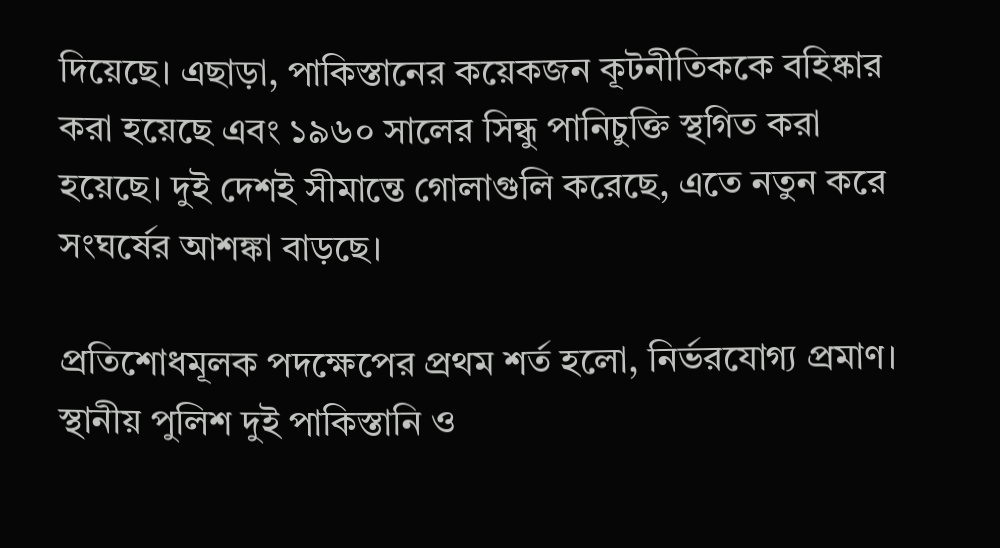দিয়েছে। এছাড়া, পাকিস্তানের কয়েকজন কূটনীতিককে বহিষ্কার করা হয়েছে এবং ১৯৬০ সালের সিন্ধু পানিচুক্তি স্থগিত করা হয়েছে। দুই দেশই সীমান্তে গোলাগুলি করেছে, এতে নতুন করে সংঘর্ষের আশঙ্কা বাড়ছে।

প্রতিশোধমূলক পদক্ষেপের প্রথম শর্ত হলো, নির্ভরযোগ্য প্রমাণ। স্থানীয় পুলিশ দুই পাকিস্তানি ও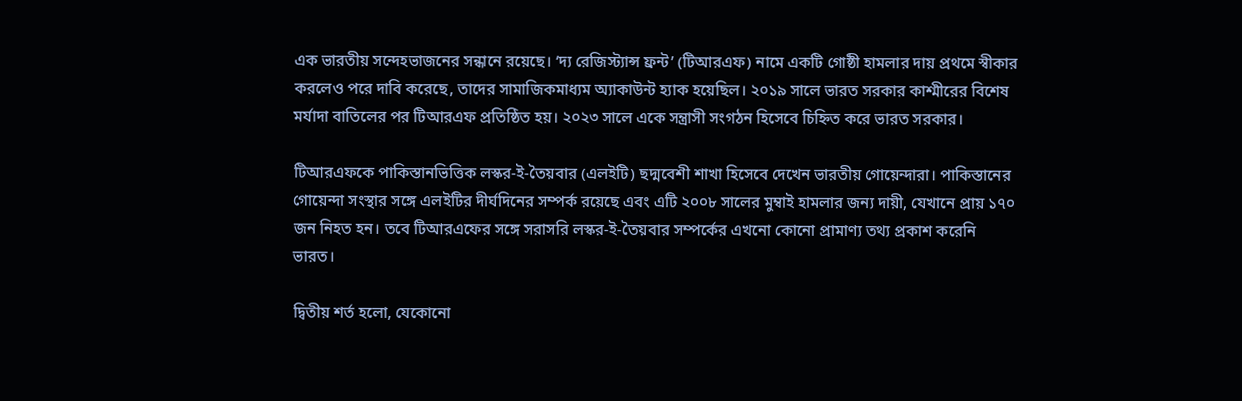এক ভারতীয় সন্দেহভাজনের সন্ধানে রয়েছে। ‘দ্য রেজিস্ট্যান্স ফ্রন্ট’ (টিআরএফ) নামে একটি গোষ্ঠী হামলার দায় প্রথমে স্বীকার করলেও পরে দাবি করেছে, তাদের সামাজিকমাধ্যম অ্যাকাউন্ট হ্যাক হয়েছিল। ২০১৯ সালে ভারত সরকার কাশ্মীরের বিশেষ মর্যাদা বাতিলের পর টিআরএফ প্রতিষ্ঠিত হয়। ২০২৩ সালে একে সন্ত্রাসী সংগঠন হিসেবে চিহ্নিত করে ভারত সরকার।

টিআরএফকে পাকিস্তানভিত্তিক লস্কর-ই-তৈয়বার (এলইটি) ছদ্মবেশী শাখা হিসেবে দেখেন ভারতীয় গোয়েন্দারা। পাকিস্তানের গোয়েন্দা সংস্থার সঙ্গে এলইটির দীর্ঘদিনের সম্পর্ক রয়েছে এবং এটি ২০০৮ সালের মুম্বাই হামলার জন্য দায়ী, যেখানে প্রায় ১৭০ জন নিহত হন। তবে টিআরএফের সঙ্গে সরাসরি লস্কর-ই-তৈয়বার সম্পর্কের এখনো কোনো প্রামাণ্য তথ্য প্রকাশ করেনি ভারত।

দ্বিতীয় শর্ত হলো, যেকোনো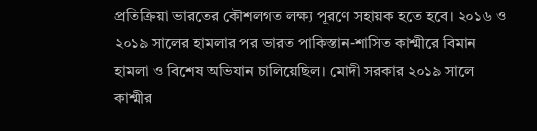প্রতিক্রিয়া ভারতের কৌশলগত লক্ষ্য পূরণে সহায়ক হতে হবে। ২০১৬ ও ২০১৯ সালের হামলার পর ভারত পাকিস্তান-শাসিত কাশ্মীরে বিমান হামলা ও বিশেষ অভিযান চালিয়েছিল। মোদী সরকার ২০১৯ সালে কাশ্মীর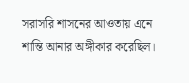সরাসরি শাসনের আওতায় এনে শান্তি আনার অঙ্গীকার করেছিল।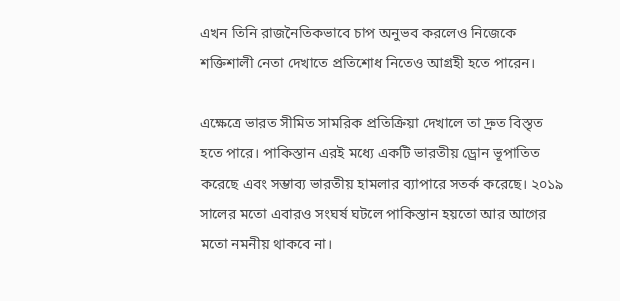এখন তিনি রাজনৈতিকভাবে চাপ অনুভব করলেও নিজেকে শক্তিশালী নেতা দেখাতে প্রতিশোধ নিতেও আগ্রহী হতে পারেন।

এক্ষেত্রে ভারত সীমিত সামরিক প্রতিক্রিয়া দেখালে তা দ্রুত বিস্তৃত হতে পারে। পাকিস্তান এরই মধ্যে একটি ভারতীয় ড্রোন ভূপাতিত করেছে এবং সম্ভাব্য ভারতীয় হামলার ব্যাপারে সতর্ক করেছে। ২০১৯ সালের মতো এবারও সংঘর্ষ ঘটলে পাকিস্তান হয়তো আর আগের মতো নমনীয় থাকবে না।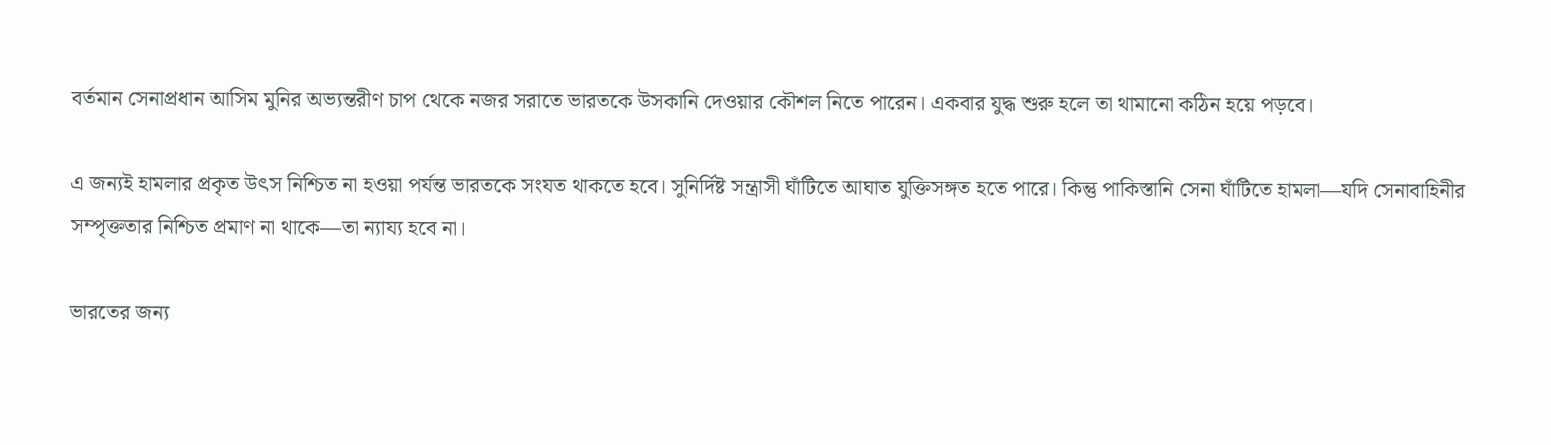বর্তমান সেনাপ্রধান আসিম মুনির অভ্যন্তরীণ চাপ থেকে নজর সরাতে ভারতকে উসকানি দেওয়ার কৌশল নিতে পারেন। একবার যুদ্ধ শুরু হলে তা থামানো কঠিন হয়ে পড়বে।

এ জন্যই হামলার প্রকৃত উৎস নিশ্চিত না হওয়া পর্যন্ত ভারতকে সংযত থাকতে হবে। সুনির্দিষ্ট সন্ত্রাসী ঘাঁটিতে আঘাত যুক্তিসঙ্গত হতে পারে। কিন্তু পাকিস্তানি সেনা ঘাঁটিতে হামলা—যদি সেনাবাহিনীর সম্পৃক্ততার নিশ্চিত প্রমাণ না থাকে—তা ন্যায্য হবে না।

ভারতের জন্য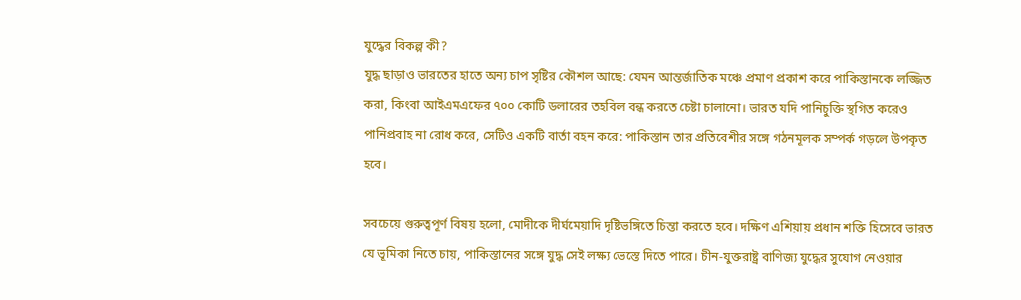যুদ্ধের বিকল্প কী?
যুদ্ধ ছাড়াও ভারতের হাতে অন্য চাপ সৃষ্টির কৌশল আছে: যেমন আন্তর্জাতিক মঞ্চে প্রমাণ প্রকাশ করে পাকিস্তানকে লজ্জিত করা, কিংবা আইএমএফের ৭০০ কোটি ডলারের তহবিল বন্ধ করতে চেষ্টা চালানো। ভারত যদি পানিচুক্তি স্থগিত করেও পানিপ্রবাহ না রোধ করে, সেটিও একটি বার্তা বহন করে: পাকিস্তান তার প্রতিবেশীর সঙ্গে গঠনমূলক সম্পর্ক গড়লে উপকৃত হবে।

সবচেয়ে গুরুত্বপূর্ণ বিষয় হলো, মোদীকে দীর্ঘমেয়াদি দৃষ্টিভঙ্গিতে চিন্তা করতে হবে। দক্ষিণ এশিয়ায় প্রধান শক্তি হিসেবে ভারত যে ভূমিকা নিতে চায়, পাকিস্তানের সঙ্গে যুদ্ধ সেই লক্ষ্য ভেস্তে দিতে পারে। চীন-যুক্তরাষ্ট্র বাণিজ্য যুদ্ধের সুযোগ নেওয়ার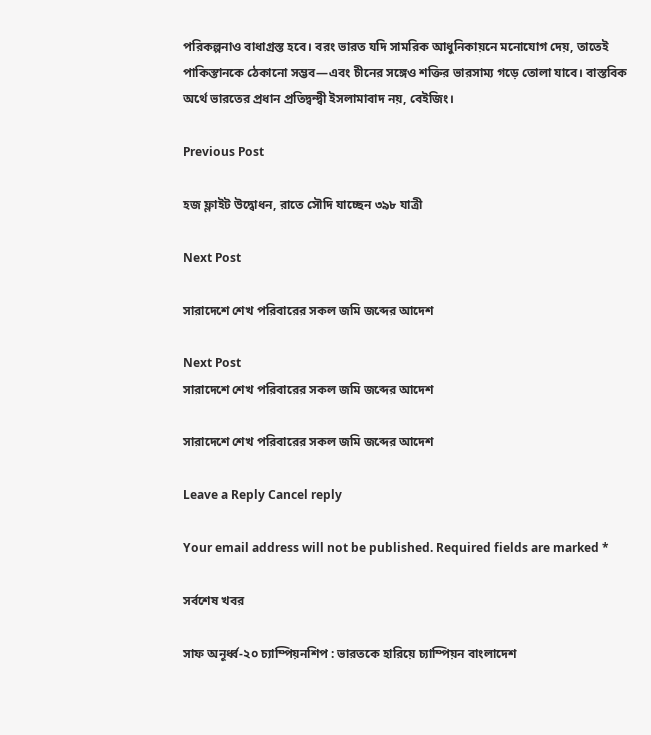পরিকল্পনাও বাধাগ্রস্ত হবে। বরং ভারত যদি সামরিক আধুনিকায়নে মনোযোগ দেয়, তাতেই পাকিস্তানকে ঠেকানো সম্ভব—এবং চীনের সঙ্গেও শক্তির ভারসাম্য গড়ে তোলা যাবে। বাস্তবিক অর্থে ভারতের প্রধান প্রতিদ্বন্দ্বী ইসলামাবাদ নয়, বেইজিং।

Previous Post

হজ ফ্লাইট উদ্বোধন, রাতে সৌদি যাচ্ছেন ৩৯৮ যাত্রী

Next Post

সারাদেশে শেখ পরিবারের সকল জমি জব্দের আদেশ

Next Post
সারাদেশে শেখ পরিবারের সকল জমি জব্দের আদেশ

সারাদেশে শেখ পরিবারের সকল জমি জব্দের আদেশ

Leave a Reply Cancel reply

Your email address will not be published. Required fields are marked *

সর্বশেষ খবর

সাফ অনূর্ধ্ব-২০ চ্যাম্পিয়নশিপ : ভারতকে হারিয়ে চ্যাম্পিয়ন বাংলাদেশ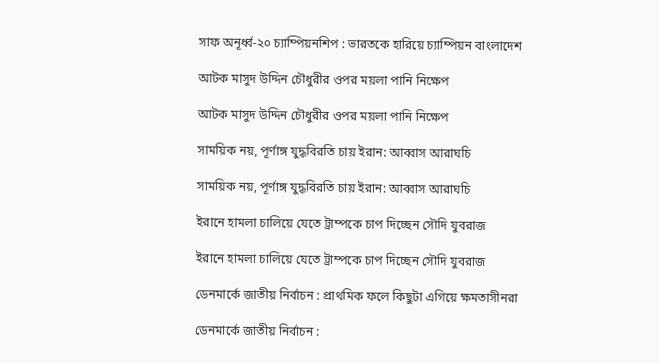সাফ অনূর্ধ্ব-২০ চ্যাম্পিয়নশিপ : ভারতকে হারিয়ে চ্যাম্পিয়ন বাংলাদেশ

আটক মাসুদ উদ্দিন চৌধুরীর ওপর ময়লা পানি নিক্ষেপ

আটক মাসুদ উদ্দিন চৌধুরীর ওপর ময়লা পানি নিক্ষেপ

সাময়িক নয়, পূর্ণাঙ্গ যুদ্ধবিরতি চায় ইরান: আব্বাস আরাঘচি

সাময়িক নয়, পূর্ণাঙ্গ যুদ্ধবিরতি চায় ইরান: আব্বাস আরাঘচি

ইরানে হামলা চালিয়ে যেতে ট্রাম্পকে চাপ দিচ্ছেন সৌদি যুবরাজ

ইরানে হামলা চালিয়ে যেতে ট্রাম্পকে চাপ দিচ্ছেন সৌদি যুবরাজ

ডেনমার্কে জাতীয় নির্বাচন : প্রাথমিক ফলে কিছুটা এগিয়ে ক্ষমতাসীনরা

ডেনমার্কে জাতীয় নির্বাচন :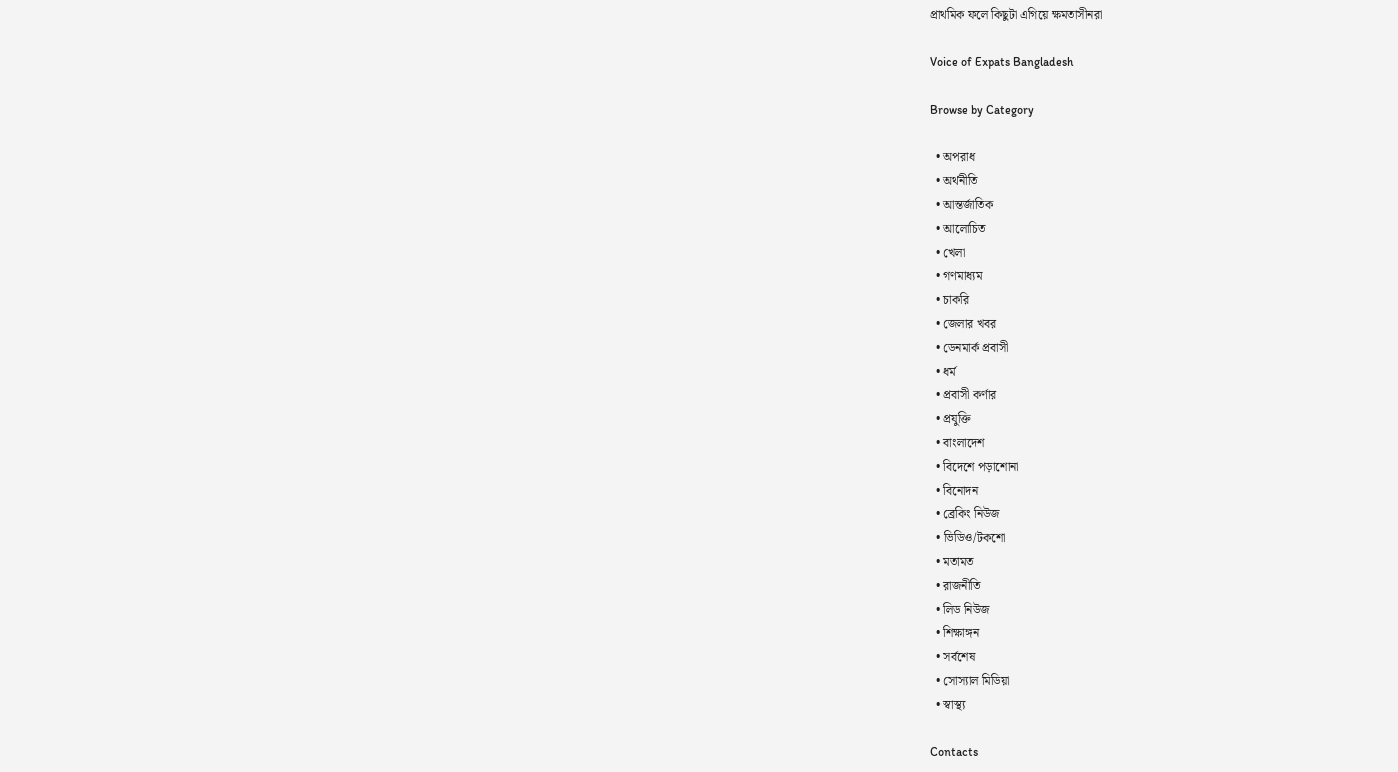প্রাথমিক ফলে কিছুটা এগিয়ে ক্ষমতাসীনরা

Voice of Expats Bangladesh

Browse by Category

  • অপরাধ
  • অর্থনীতি
  • আন্তর্জাতিক
  • আলোচিত
  • খেলা
  • গণমাধ্যম
  • চাকরি
  • জেলার খবর
  • ডেনমার্ক প্রবাসী
  • ধর্ম
  • প্রবাসী কর্ণার
  • প্রযুক্তি
  • বাংলাদেশ
  • বিদেশে পড়াশোনা
  • বিনোদন
  • ব্রেকিং নিউজ
  • ভিডিও/টকশো
  • মতামত
  • রাজনীতি
  • লিড নিউজ
  • শিক্ষাঙ্গন
  • সর্বশেষ
  • সোস্যাল মিডিয়া
  • স্বাস্থ্য

Contacts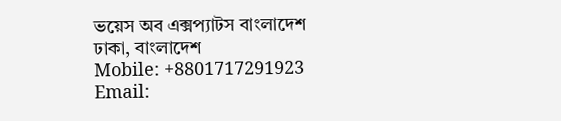ভয়েস অব এক্সপ্যাটস বাংলাদেশ
ঢাকা, বাংলাদেশ
Mobile: +8801717291923
Email: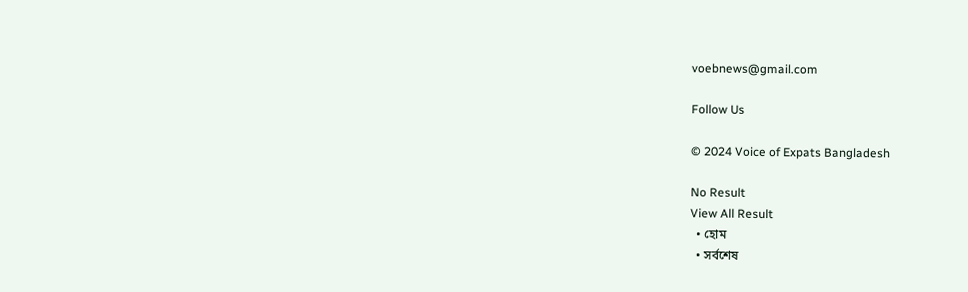voebnews@gmail.com

Follow Us

© 2024 Voice of Expats Bangladesh

No Result
View All Result
  • হোম
  • সর্বশেষ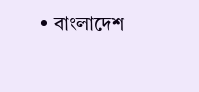• বাংলাদেশ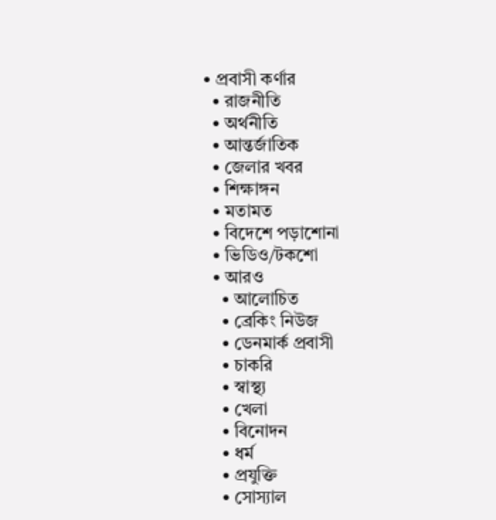• প্রবাসী কর্ণার
  • রাজনীতি
  • অর্থনীতি
  • আন্তর্জাতিক
  • জেলার খবর
  • শিক্ষাঙ্গন
  • মতামত
  • বিদেশে পড়াশোনা
  • ভিডিও/টকশো
  • আরও
    • আলোচিত
    • ব্রেকিং নিউজ
    • ডেনমার্ক প্রবাসী
    • চাকরি
    • স্বাস্থ্য
    • খেলা
    • বিনোদন
    • ধর্ম
    • প্রযুক্তি
    • সোস্যাল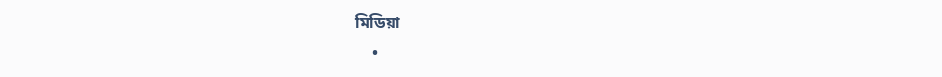মিডিয়া
    •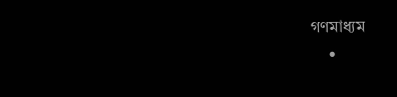গণমাধ্যম
    •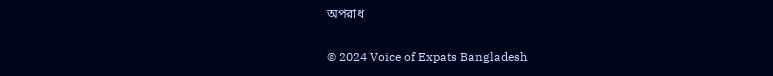অপরাধ

© 2024 Voice of Expats Bangladesh